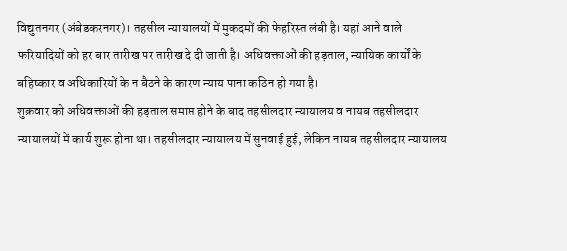विद्युतनगर (अंबेडकरनगर)। तहसील न्यायालयों में मुकदमों की फेहरिस्त लंबी है। यहां आने वाले फरियादियों को हर बार तारीख पर तारीख दे दी जाती है। अधिवक्ताओं की हड़ताल, न्यायिक कार्यों के बहिष्कार व अधिकारियों के न बैठने के कारण न्याय पाना कठिन हो गया है।
शुक्रवार को अधिवक्ताओं की हड़ताल समाप्त होने के बाद तहसीलदार न्यायालय व नायब तहसीलदार न्यायालयों में कार्य शुरू होना था। तहसीलदार न्यायालय में सुनवाई हुई, लेकिन नायब तहसीलदार न्यायालय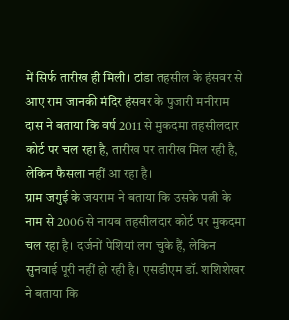में सिर्फ तारीख ही मिली। टांडा तहसील के हंसवर से आए राम जानकी मंदिर हंसवर के पुजारी मनीराम दास ने बताया कि वर्ष 2011 से मुकदमा तहसीलदार कोर्ट पर चल रहा है, तारीख पर तारीख मिल रही है, लेकिन फैसला नहीं आ रहा है।
ग्राम जगुई के जयराम ने बताया कि उसके पत्नी के नाम से 2006 से नायब तहसीलदार कोर्ट पर मुकदमा चल रहा है। दर्जनों पेशियां लग चुके हैं, लेकिन सुनवाई पूरी नहीं हो रही है। एसडीएम डॉ. शशिशेखर ने बताया कि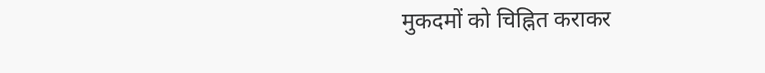मुकदमों को चिह्नित कराकर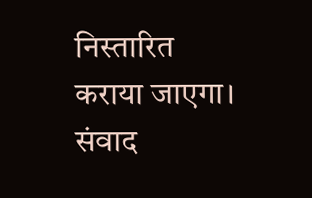निस्तारित कराया जाएगा। संवाद